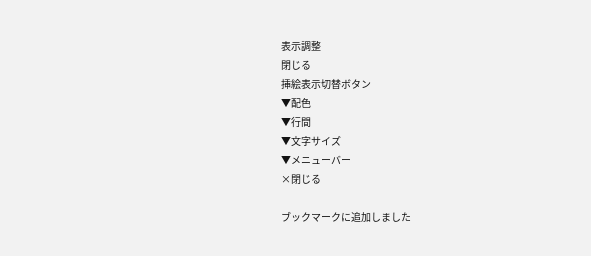表示調整
閉じる
挿絵表示切替ボタン
▼配色
▼行間
▼文字サイズ
▼メニューバー
×閉じる

ブックマークに追加しました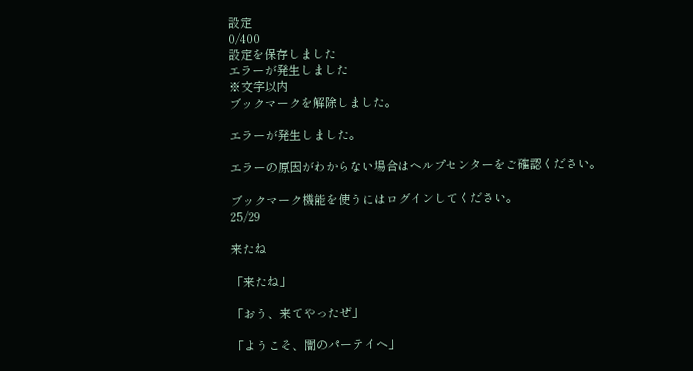設定
0/400
設定を保存しました
エラーが発生しました
※文字以内
ブックマークを解除しました。

エラーが発生しました。

エラーの原因がわからない場合はヘルプセンターをご確認ください。

ブックマーク機能を使うにはログインしてください。
25/29

来たね

「来たね」

「おう、来てやったぜ」

「ようこそ、闇のパーテイヘ」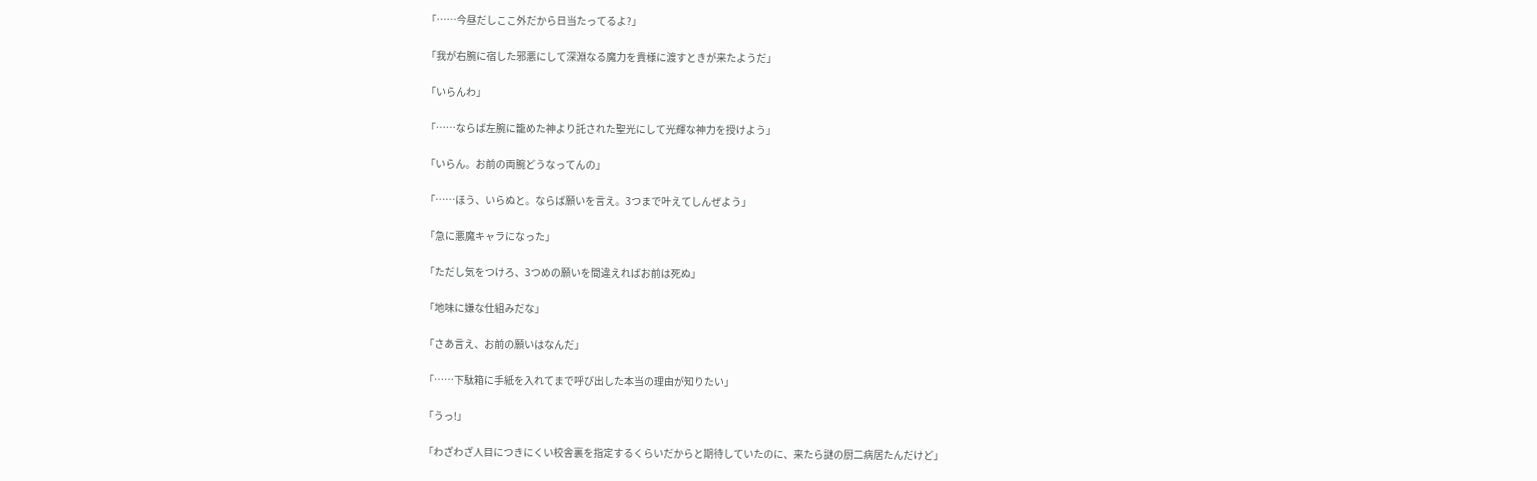「……今昼だしここ外だから日当たってるよ?」

「我が右腕に宿した邪悪にして深淵なる魔力を貴様に渡すときが来たようだ」

「いらんわ」

「……ならば左腕に籠めた神より託された聖光にして光輝な神力を授けよう」

「いらん。お前の両腕どうなってんの」

「……ほう、いらぬと。ならば願いを言え。3つまで叶えてしんぜよう」

「急に悪魔キャラになった」

「ただし気をつけろ、3つめの願いを間違えればお前は死ぬ」

「地味に嫌な仕組みだな」

「さあ言え、お前の願いはなんだ」

「……下駄箱に手紙を入れてまで呼び出した本当の理由が知りたい」

「うっ!」

「わざわざ人目につきにくい校舎裏を指定するくらいだからと期待していたのに、来たら謎の厨二病居たんだけど」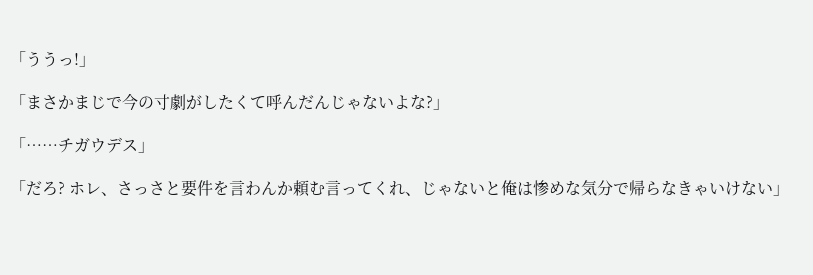「ううっ!」

「まさかまじで今の寸劇がしたくて呼んだんじゃないよな?」

「……チガウデス」

「だろ? ホレ、さっさと要件を言わんか頼む言ってくれ、じゃないと俺は惨めな気分で帰らなきゃいけない」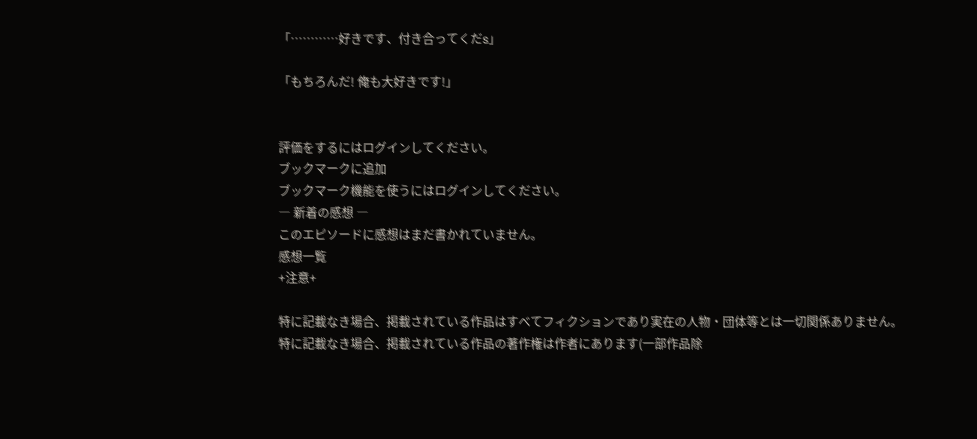「…………好きです、付き合ってくだs」

「もちろんだ! 俺も大好きです!」


評価をするにはログインしてください。
ブックマークに追加
ブックマーク機能を使うにはログインしてください。
― 新着の感想 ―
このエピソードに感想はまだ書かれていません。
感想一覧
+注意+

特に記載なき場合、掲載されている作品はすべてフィクションであり実在の人物・団体等とは一切関係ありません。
特に記載なき場合、掲載されている作品の著作権は作者にあります(一部作品除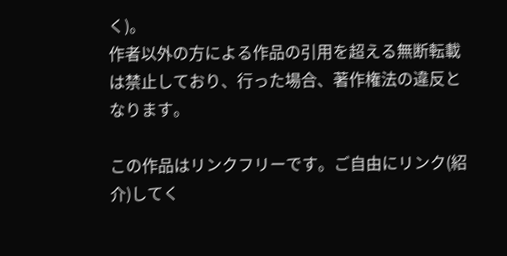く)。
作者以外の方による作品の引用を超える無断転載は禁止しており、行った場合、著作権法の違反となります。

この作品はリンクフリーです。ご自由にリンク(紹介)してく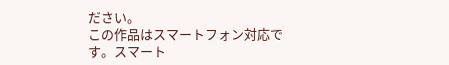ださい。
この作品はスマートフォン対応です。スマート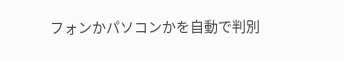フォンかパソコンかを自動で判別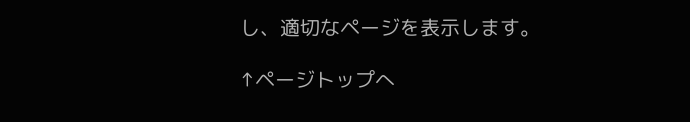し、適切なページを表示します。

↑ページトップへ